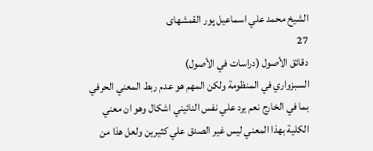الشيخ محمد علي اسماعيل پور القمشهاى
27
دقائق الأصول (دراسات في الأصول)
السبزواري في المنظومة ولكن المهم هو عدم ربط المعني الحرفي بما في الخارج نعم يرد علي نفس النائيني اشكال وهو ان معني الكلية بهذا المعني ليس غير الصدق علي كثيرين ولعل هذا من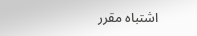اشتباه مقرر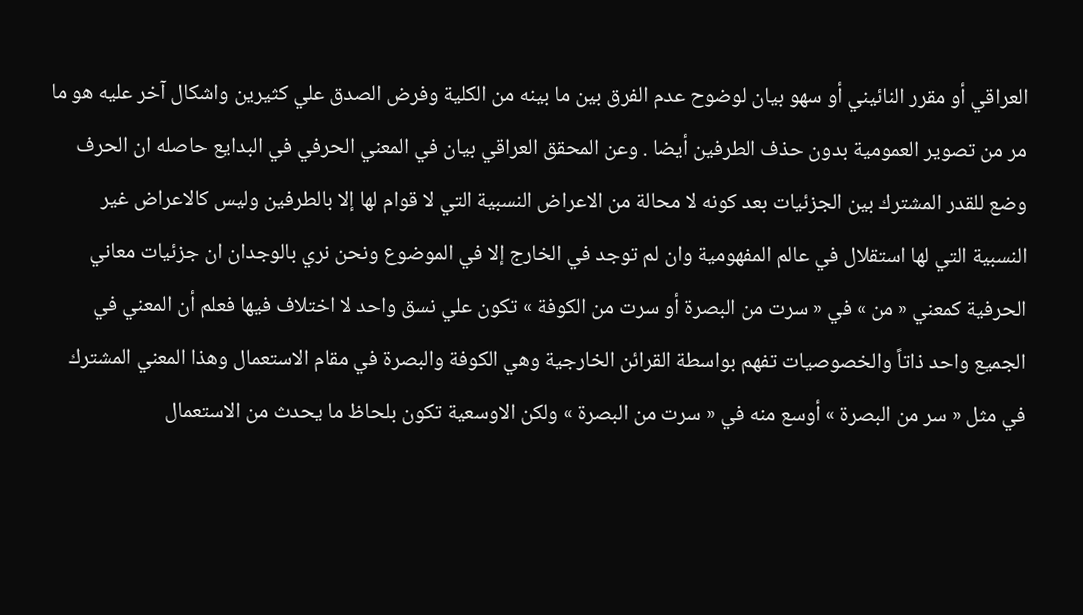العراقي أو مقرر النائيني أو سهو بيان لوضوح عدم الفرق بين ما بينه من الكلية وفرض الصدق علي كثيرين واشكال آخر عليه هو ما مر من تصوير العمومية بدون حذف الطرفين أيضا . وعن المحقق العراقي بيان في المعني الحرفي في البدايع حاصله ان الحرف وضع للقدر المشترك بين الجزئيات بعد كونه لا محالة من الاعراض النسبية التي لا قوام لها إلا بالطرفين وليس كالاعراض غير النسبية التي لها استقلال في عالم المفهومية وان لم توجد في الخارج إلا في الموضوع ونحن نري بالوجدان ان جزئيات معاني الحرفية كمعني « من » في « سرت من البصرة أو سرت من الكوفة » تكون علي نسق واحد لا اختلاف فيها فعلم أن المعني في الجميع واحد ذاتاً والخصوصيات تفهم بواسطة القرائن الخارجية وهي الكوفة والبصرة في مقام الاستعمال وهذا المعني المشترك في مثل « سر من البصرة » أوسع منه في « سرت من البصرة » ولكن الاوسعية تكون بلحاظ ما يحدث من الاستعمال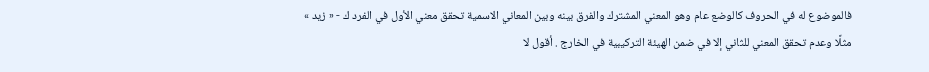فالموضوع له في الحروف كالوضع عام وهو المعني المشترك والفرق بينه وبين المعاني الاسمية تحقق معني الأول في الفرد ك - « زيد » مثلًا وعدم تحقق المعني للثاني إلا في ضمن الهيئة التركيبية في الخارج . أقول لا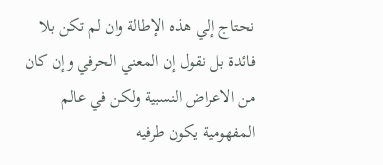نحتاج إلي هذه الإطالة وان لم تكن بلا فائدة بل نقول إن المعني الحرفي وإن كان من الاعراض النسبية ولكن في عالم المفهومية يكون طرفيه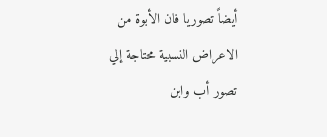أيضاً تصوريا فان الأبوة من الاعراض النسبية محتاجة إلي تصور أب وابن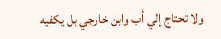ولا تحتاج إلي أب وابن خارجي بل يكفيه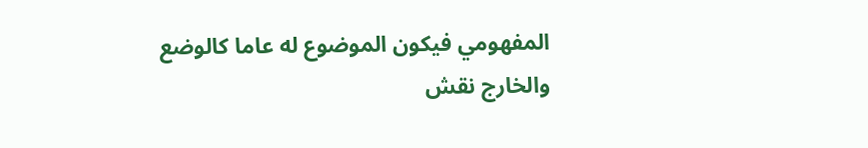المفهومي فيكون الموضوع له عاما كالوضع والخارج نقش